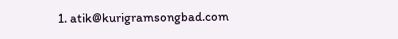1. atik@kurigramsongbad.com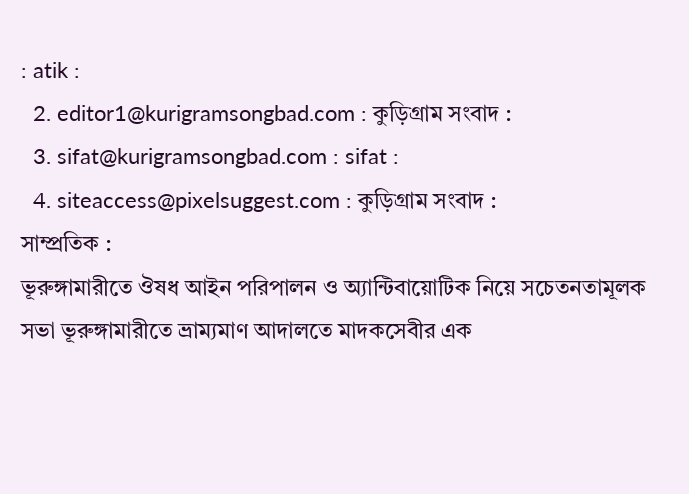: atik :
  2. editor1@kurigramsongbad.com : কুড়িগ্রাম সংবাদ :
  3. sifat@kurigramsongbad.com : sifat :
  4. siteaccess@pixelsuggest.com : কুড়িগ্রাম সংবাদ :
সাম্প্রতিক :
ভূরুঙ্গামারীতে ঔষধ আইন পরিপালন ও অ্যান্টিবায়োটিক নিয়ে সচেতনতামূলক সভা ভূরুঙ্গামারীতে ভ্রাম্যমাণ আদালতে মাদকসেবীর এক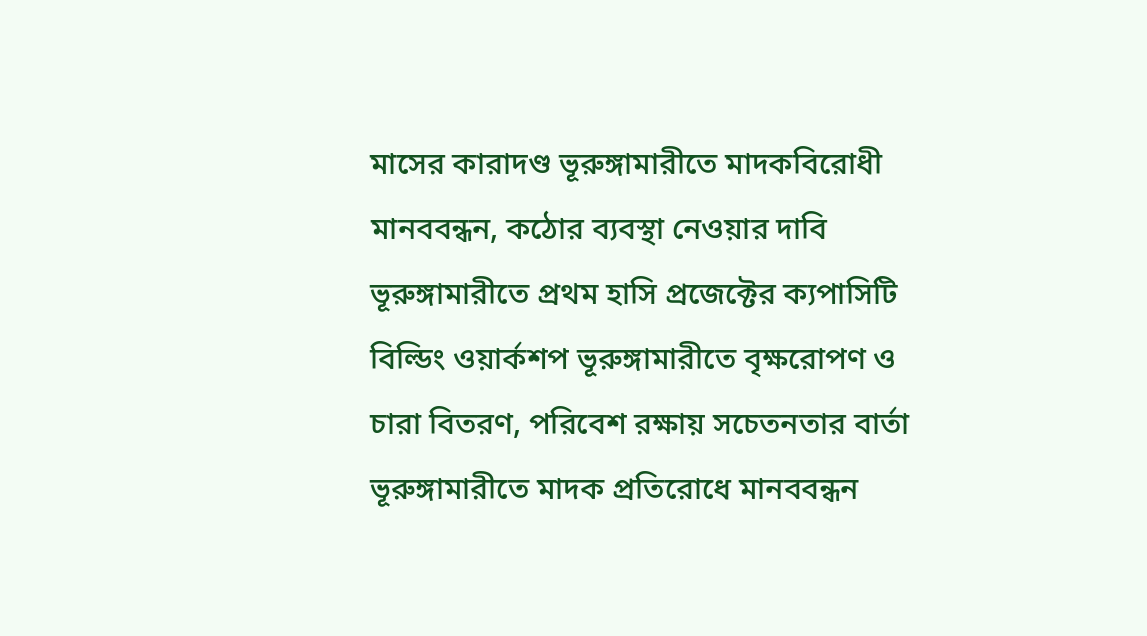মাসের কারাদণ্ড ভূরুঙ্গামারীতে মাদকবিরোধী মানববন্ধন, কঠোর ব্যবস্থা নেওয়ার দাবি ভূরুঙ্গামারীতে প্রথম হাসি প্রজেক্টের ক্যপাসিটি বিল্ডিং ওয়ার্কশপ ভূরুঙ্গামারীতে বৃক্ষরোপণ ও চারা বিতরণ, পরিবেশ রক্ষায় সচেতনতার বার্তা ভূরুঙ্গামারীতে মাদক প্রতিরোধে মানববন্ধন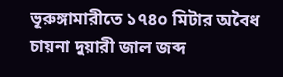ভূরুঙ্গামারীতে ১৭৪০ মিটার অবৈধ চায়না দুয়ারী জাল জব্দ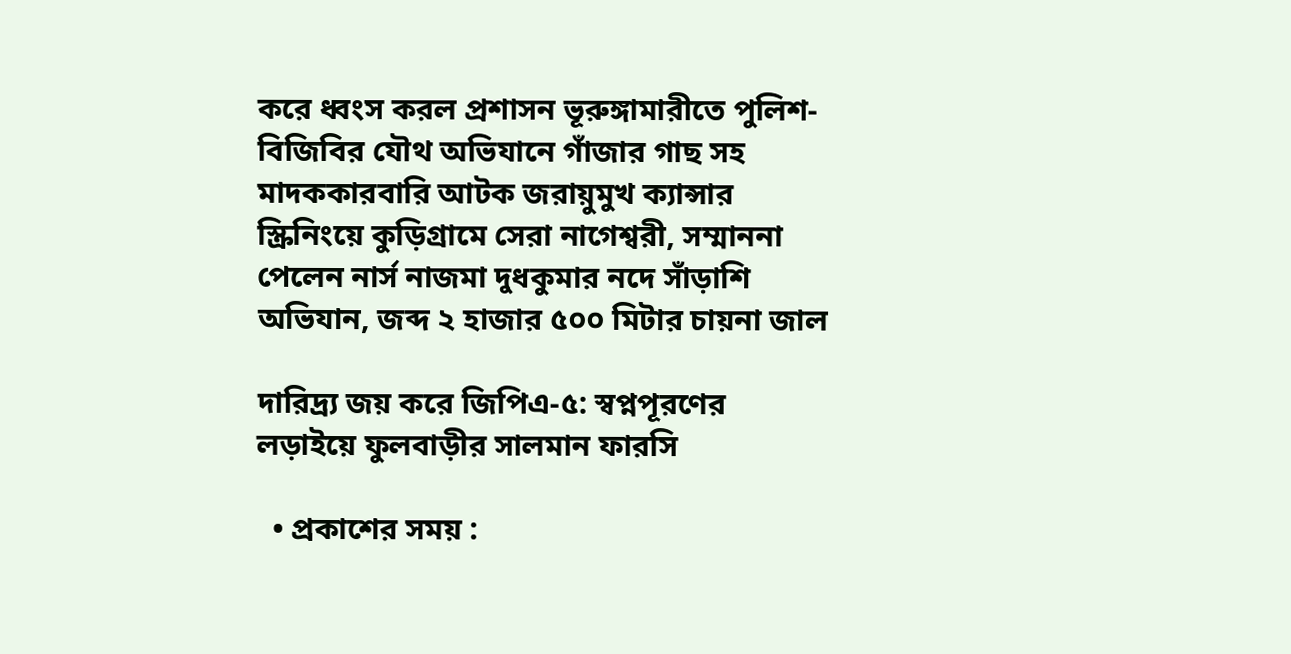করে ধ্বংস করল প্রশাসন ভূরুঙ্গামারীতে পুলিশ-বিজিবির যৌথ অভিযানে গাঁজার গাছ সহ মাদককারবারি আটক জরায়ুমুখ ক্যান্সার স্ক্রিনিংয়ে কুড়িগ্রামে সেরা নাগেশ্বরী, সম্মাননা পেলেন নার্স নাজমা দুধকুমার নদে সাঁড়াশি অভিযান, জব্দ ২ হাজার ৫০০ মিটার চায়না জাল

দারিদ্র্য জয় করে জিপিএ-৫: স্বপ্নপূরণের লড়াইয়ে ফুলবাড়ীর সালমান ফারসি

  • প্রকাশের সময় :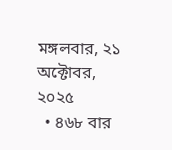মঙ্গলবার, ২১ অক্টোবর, ২০২৫
  • ৪৬৮ বার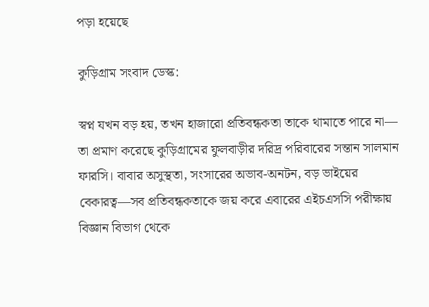পড়া হয়েছে

কুড়িগ্রাম সংবাদ ডেস্ক:

স্বপ্ন যখন বড় হয়, তখন হাজারো প্রতিবন্ধকতা তাকে থামাতে পারে না— তা প্রমাণ করেছে কুড়িগ্রামের ফুলবাড়ীর দরিদ্র পরিবারের সন্তান সালমান ফারসি। বাবার অসুস্থতা, সংসারের অভাব-অনটন, বড় ভাইয়ের বেকারত্ব—সব প্রতিবন্ধকতাকে জয় করে এবারের এইচএসসি পরীক্ষায় বিজ্ঞান বিভাগ থেকে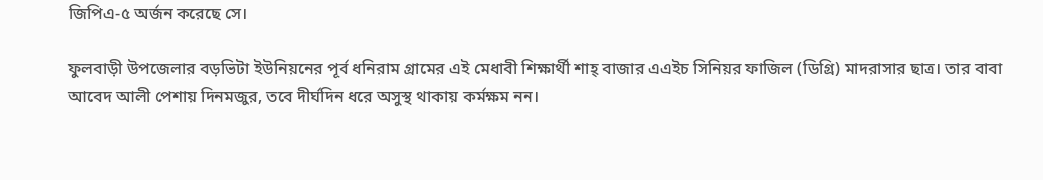জিপিএ-৫ অর্জন করেছে সে।

ফুলবাড়ী উপজেলার বড়ভিটা ইউনিয়নের পূর্ব ধনিরাম গ্রামের এই মেধাবী শিক্ষার্থী শাহ্ বাজার এএইচ সিনিয়র ফাজিল (ডিগ্রি) মাদরাসার ছাত্র। তার বাবা আবেদ আলী পেশায় দিনমজুর, তবে দীর্ঘদিন ধরে অসুস্থ থাকায় কর্মক্ষম নন।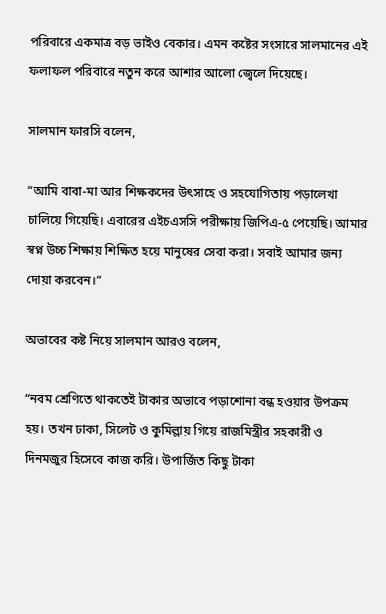পরিবারে একমাত্র বড় ভাইও বেকার। এমন কষ্টের সংসারে সালমানের এই ফলাফল পরিবারে নতুন করে আশার আলো জ্বেলে দিয়েছে।

সালমান ফারসি বলেন,

“আমি বাবা-মা আর শিক্ষকদের উৎসাহে ও সহযোগিতায় পড়ালেখা চালিয়ে গিয়েছি। এবারের এইচএসসি পরীক্ষায় জিপিএ-৫ পেয়েছি। আমার স্বপ্ন উচ্চ শিক্ষায় শিক্ষিত হয়ে মানুষের সেবা করা। সবাই আমার জন্য দোয়া করবেন।”

অভাবের কষ্ট নিয়ে সালমান আরও বলেন,

“নবম শ্রেণিতে থাকতেই টাকার অভাবে পড়াশোনা বন্ধ হওয়ার উপক্রম হয়। তখন ঢাকা, সিলেট ও কুমিল্লায় গিয়ে রাজমিস্ত্রীর সহকারী ও দিনমজুর হিসেবে কাজ করি। উপার্জিত কিছু টাকা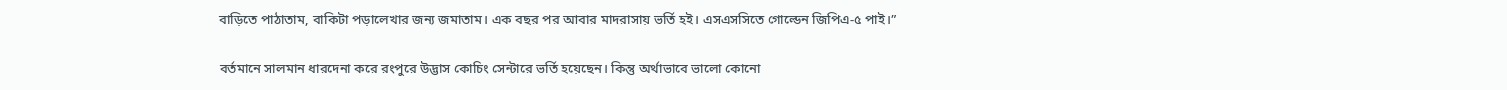বাড়িতে পাঠাতাম, বাকিটা পড়ালেখার জন্য জমাতাম। এক বছর পর আবার মাদরাসায় ভর্তি হই। এসএসসিতে গোল্ডেন জিপিএ-৫ পাই।”

বর্তমানে সালমান ধারদেনা করে রংপুরে উদ্ভাস কোচিং সেন্টারে ভর্তি হয়েছেন। কিন্তু অর্থাভাবে ভালো কোনো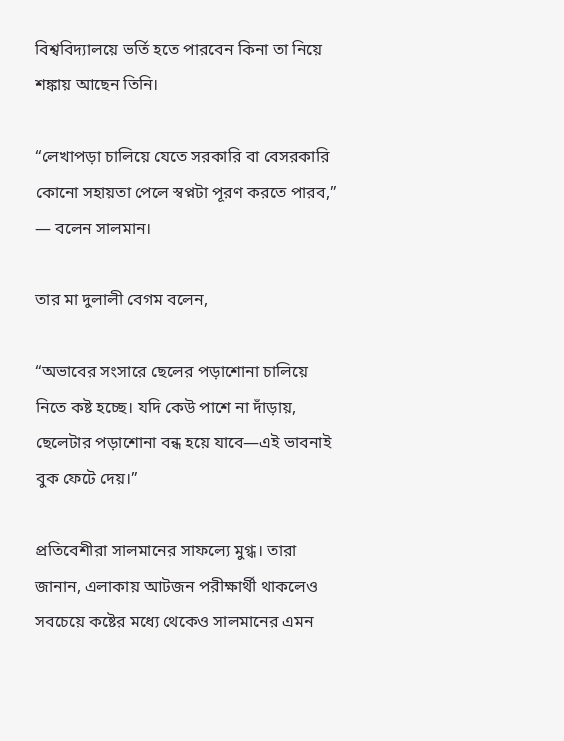বিশ্ববিদ্যালয়ে ভর্তি হতে পারবেন কিনা তা নিয়ে শঙ্কায় আছেন তিনি।

“লেখাপড়া চালিয়ে যেতে সরকারি বা বেসরকারি কোনো সহায়তা পেলে স্বপ্নটা পূরণ করতে পারব,” — বলেন সালমান।

তার মা দুলালী বেগম বলেন,

“অভাবের সংসারে ছেলের পড়াশোনা চালিয়ে নিতে কষ্ট হচ্ছে। যদি কেউ পাশে না দাঁড়ায়, ছেলেটার পড়াশোনা বন্ধ হয়ে যাবে—এই ভাবনাই বুক ফেটে দেয়।”

প্রতিবেশীরা সালমানের সাফল্যে মুগ্ধ। তারা জানান, এলাকায় আটজন পরীক্ষার্থী থাকলেও সবচেয়ে কষ্টের মধ্যে থেকেও সালমানের এমন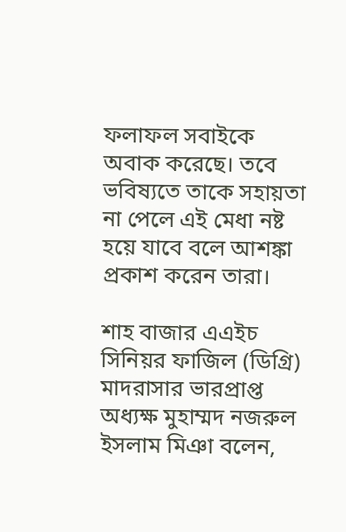ফলাফল সবাইকে অবাক করেছে। তবে ভবিষ্যতে তাকে সহায়তা না পেলে এই মেধা নষ্ট হয়ে যাবে বলে আশঙ্কা প্রকাশ করেন তারা।

শাহ বাজার এএইচ সিনিয়র ফাজিল (ডিগ্রি) মাদরাসার ভারপ্রাপ্ত অধ্যক্ষ মুহাম্মদ নজরুল ইসলাম মিঞা বলেন,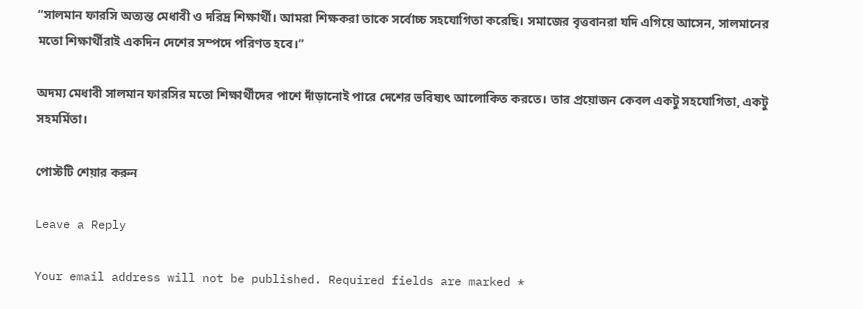“সালমান ফারসি অত্যন্ত মেধাবী ও দরিদ্র শিক্ষার্থী। আমরা শিক্ষকরা তাকে সর্বোচ্চ সহযোগিতা করেছি। সমাজের বৃত্তবানরা যদি এগিয়ে আসেন, সালমানের মতো শিক্ষার্থীরাই একদিন দেশের সম্পদে পরিণত হবে।”

অদম্য মেধাবী সালমান ফারসির মতো শিক্ষার্থীদের পাশে দাঁড়ানোই পারে দেশের ভবিষ্যৎ আলোকিত করতে। তার প্রয়োজন কেবল একটু সহযোগিতা, একটু সহমর্মিতা।

পোস্টটি শেয়ার করুন

Leave a Reply

Your email address will not be published. Required fields are marked *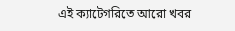এই ক্যাটেগরিতে আরো খবর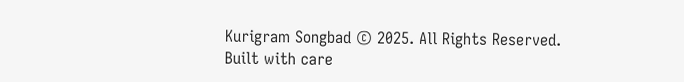Kurigram Songbad © 2025. All Rights Reserved.
Built with care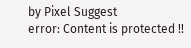by Pixel Suggest
error: Content is protected !!